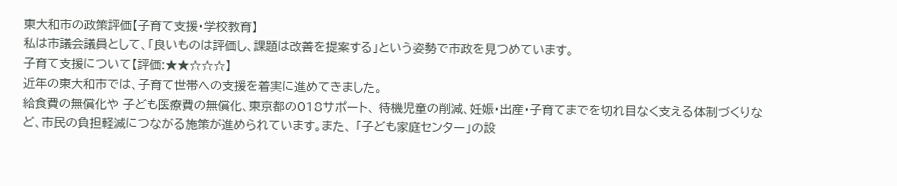東大和市の政策評価【子育て支援・学校教育】
私は市議会議員として、「良いものは評価し、課題は改善を提案する」という姿勢で市政を見つめています。
子育て支援について【評価:★★☆☆☆】
近年の東大和市では、子育て世帯への支援を着実に進めてきました。
給食費の無償化や 子ども医療費の無償化、東京都の018サポート、 待機児童の削減、妊娠・出産・子育てまでを切れ目なく支える体制づくりなど、市民の負担軽減につながる施策が進められています。また、 「子ども家庭センター」の設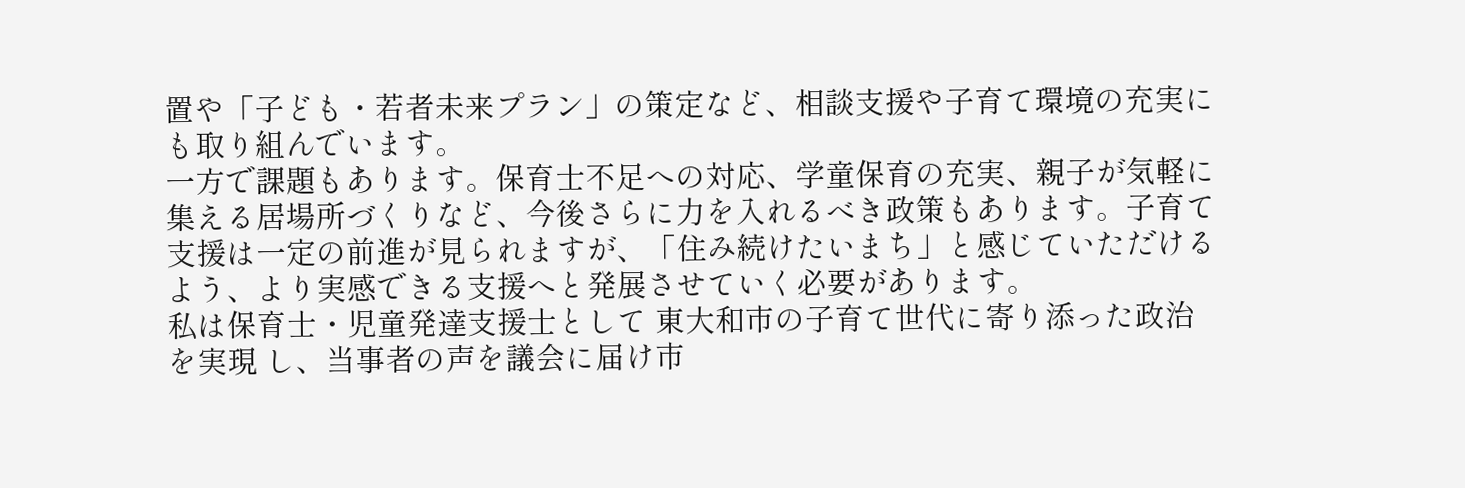置や「子ども・若者未来プラン」の策定など、相談支援や子育て環境の充実にも取り組んでいます。
一方で課題もあります。保育士不足への対応、学童保育の充実、親子が気軽に集える居場所づくりなど、今後さらに力を入れるべき政策もあります。子育て支援は一定の前進が見られますが、「住み続けたいまち」と感じていただけるよう、より実感できる支援へと発展させていく必要があります。
私は保育士・児童発達支援士として 東大和市の子育て世代に寄り添った政治を実現 し、当事者の声を議会に届け市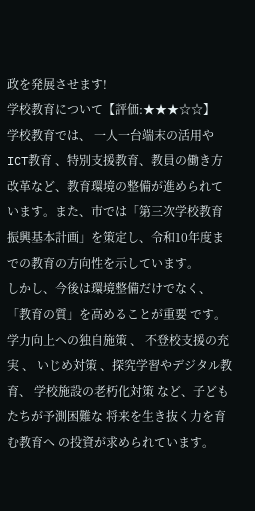政を発展させます!
学校教育について【評価:★★★☆☆】
学校教育では、 一人一台端末の活用やICT教育 、特別支援教育、教員の働き方改革など、教育環境の整備が進められています。また、市では「第三次学校教育振興基本計画」を策定し、令和10年度までの教育の方向性を示しています。
しかし、今後は環境整備だけでなく、 「教育の質」を高めることが重要 です。
学力向上への独自施策 、 不登校支援の充実 、 いじめ対策 、探究学習やデジタル教育、 学校施設の老朽化対策 など、子どもたちが予測困難な 将来を生き抜く力を育む教育へ の投資が求められています。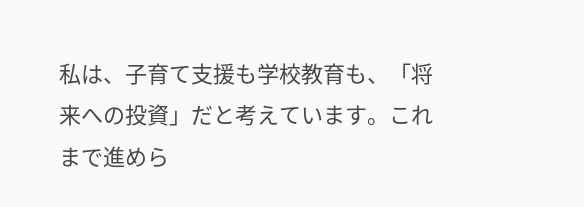私は、子育て支援も学校教育も、「将来への投資」だと考えています。これまで進めら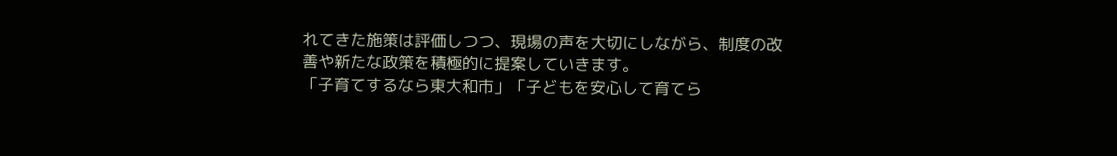れてきた施策は評価しつつ、現場の声を大切にしながら、制度の改善や新たな政策を積極的に提案していきます。
「子育てするなら東大和市」「子どもを安心して育てら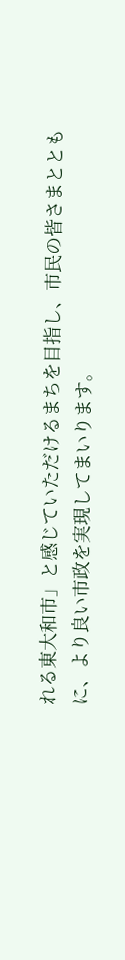れる東大和市」と感じていただけるまちを目指し、市民の皆さまとともに、より良い市政を実現してまいります。